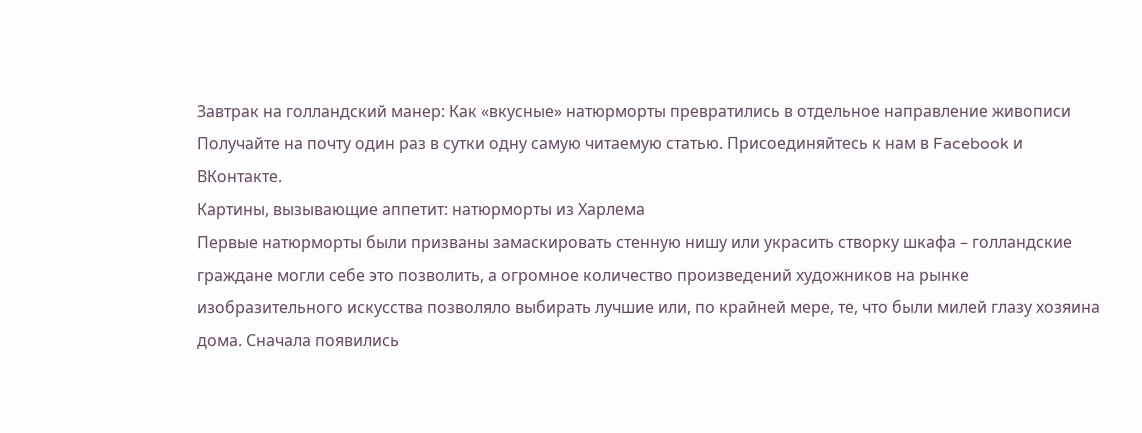Завтрак на голландский манер: Как «вкусные» натюрморты превратились в отдельное направление живописи
Получайте на почту один раз в сутки одну самую читаемую статью. Присоединяйтесь к нам в Facebook и ВКонтакте.
Картины, вызывающие аппетит: натюрморты из Харлема
Первые натюрморты были призваны замаскировать стенную нишу или украсить створку шкафа – голландские граждане могли себе это позволить, а огромное количество произведений художников на рынке изобразительного искусства позволяло выбирать лучшие или, по крайней мере, те, что были милей глазу хозяина дома. Сначала появились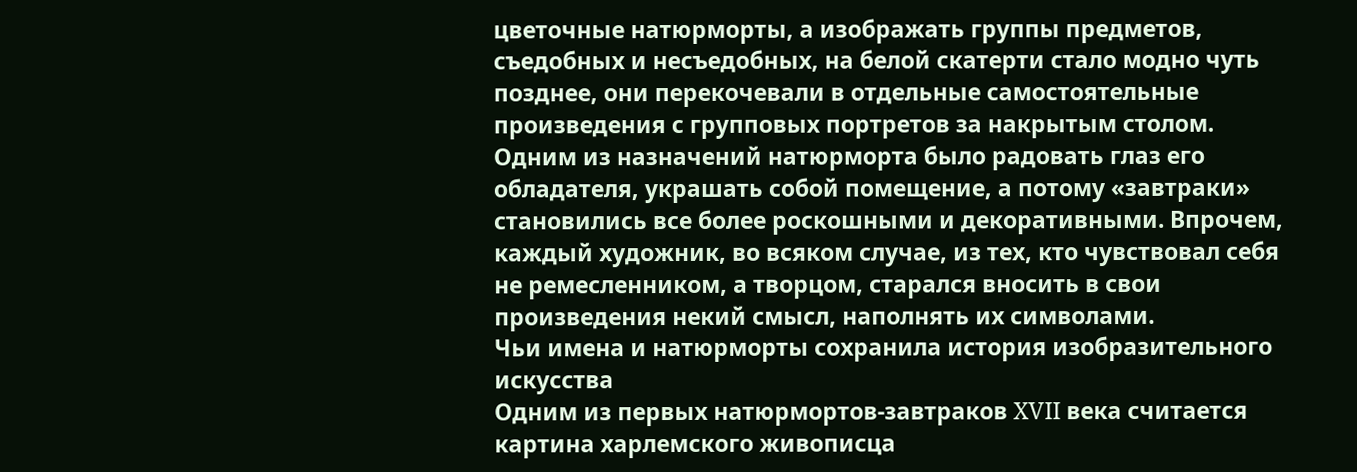цветочные натюрморты, а изображать группы предметов, съедобных и несъедобных, на белой скатерти стало модно чуть позднее, они перекочевали в отдельные самостоятельные произведения с групповых портретов за накрытым столом.
Одним из назначений натюрморта было радовать глаз его обладателя, украшать собой помещение, а потому «завтраки» становились все более роскошными и декоративными. Впрочем, каждый художник, во всяком случае, из тех, кто чувствовал себя не ремесленником, а творцом, старался вносить в свои произведения некий смысл, наполнять их символами.
Чьи имена и натюрморты сохранила история изобразительного искусства
Одним из первых натюрмортов-завтраков XVII века считается картина харлемского живописца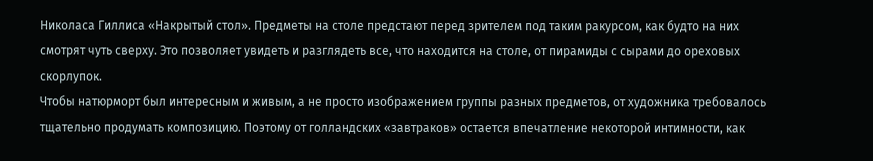Николаса Гиллиса «Накрытый стол». Предметы на столе предстают перед зрителем под таким ракурсом, как будто на них смотрят чуть сверху. Это позволяет увидеть и разглядеть все, что находится на столе, от пирамиды с сырами до ореховых скорлупок.
Чтобы натюрморт был интересным и живым, а не просто изображением группы разных предметов, от художника требовалось тщательно продумать композицию. Поэтому от голландских «завтраков» остается впечатление некоторой интимности, как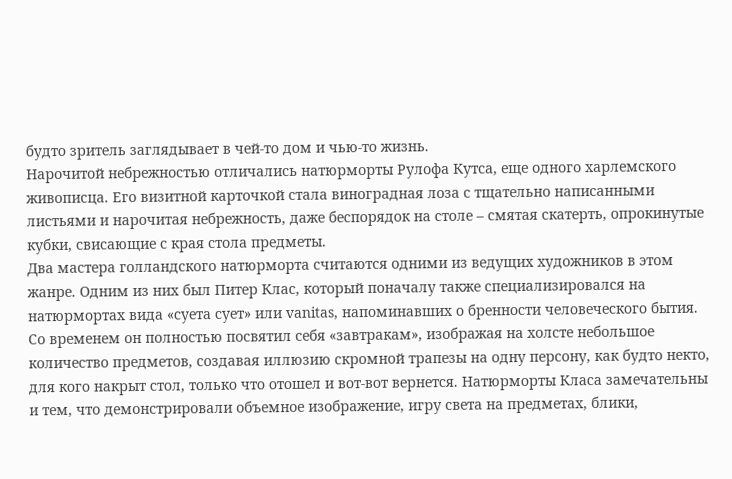будто зритель заглядывает в чей-то дом и чью-то жизнь.
Нарочитой небрежностью отличались натюрморты Рулофа Кутса, еще одного харлемского живописца. Его визитной карточкой стала виноградная лоза с тщательно написанными листьями и нарочитая небрежность, даже беспорядок на столе – смятая скатерть, опрокинутые кубки, свисающие с края стола предметы.
Два мастера голландского натюрморта считаются одними из ведущих художников в этом жанре. Одним из них был Питер Клас, который поначалу также специализировался на натюрмортах вида «суета сует» или vanitas, напоминавших о бренности человеческого бытия. Со временем он полностью посвятил себя «завтракам», изображая на холсте небольшое количество предметов, создавая иллюзию скромной трапезы на одну персону, как будто некто, для кого накрыт стол, только что отошел и вот-вот вернется. Натюрморты Класа замечательны и тем, что демонстрировали объемное изображение, игру света на предметах, блики,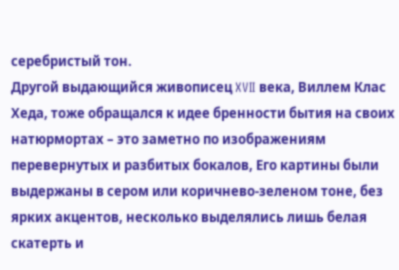серебристый тон.
Другой выдающийся живописец XVII века, Виллем Клас Хеда, тоже обращался к идее бренности бытия на своих натюрмортах – это заметно по изображениям перевернутых и разбитых бокалов, Его картины были выдержаны в сером или коричнево-зеленом тоне, без ярких акцентов, несколько выделялись лишь белая скатерть и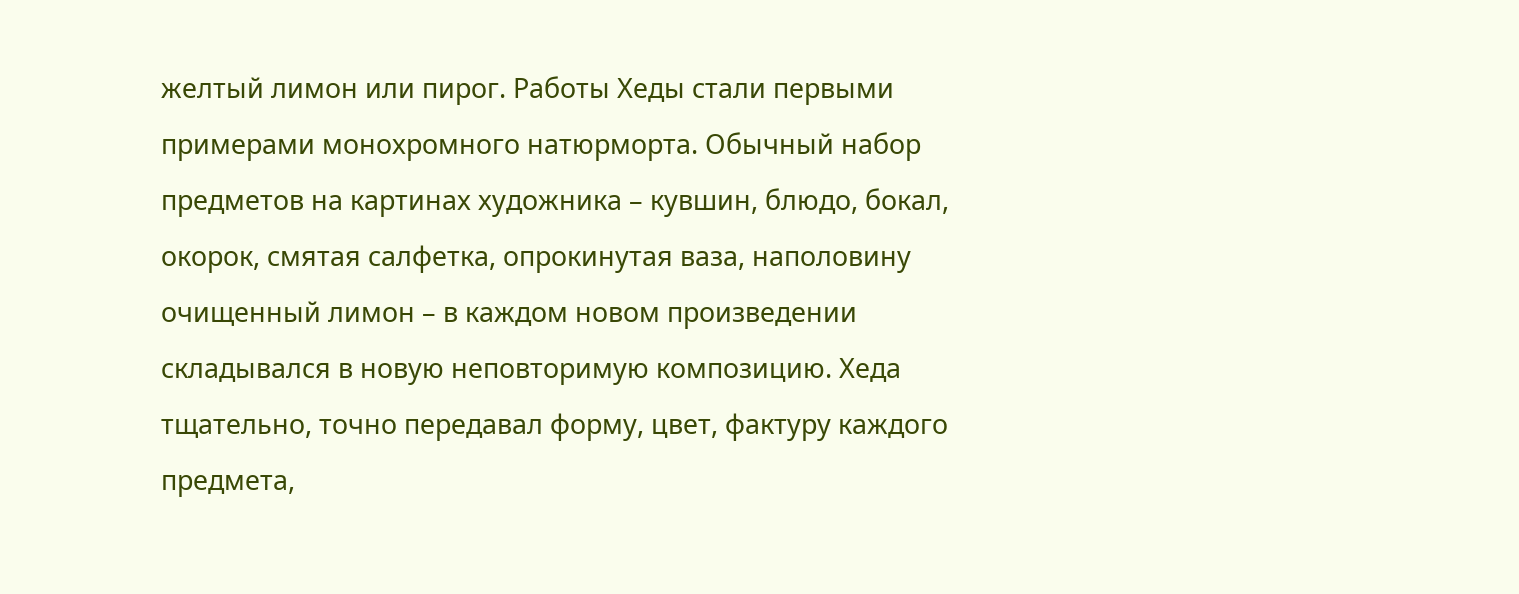желтый лимон или пирог. Работы Хеды стали первыми примерами монохромного натюрморта. Обычный набор предметов на картинах художника – кувшин, блюдо, бокал, окорок, смятая салфетка, опрокинутая ваза, наполовину очищенный лимон – в каждом новом произведении складывался в новую неповторимую композицию. Хеда тщательно, точно передавал форму, цвет, фактуру каждого предмета,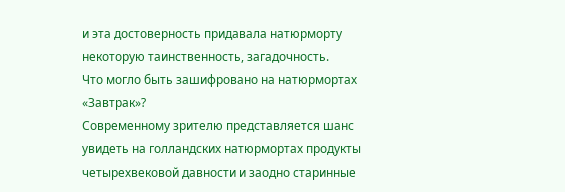и эта достоверность придавала натюрморту некоторую таинственность, загадочность.
Что могло быть зашифровано на натюрмортах «Завтрак»?
Современному зрителю представляется шанс увидеть на голландских натюрмортах продукты четырехвековой давности и заодно старинные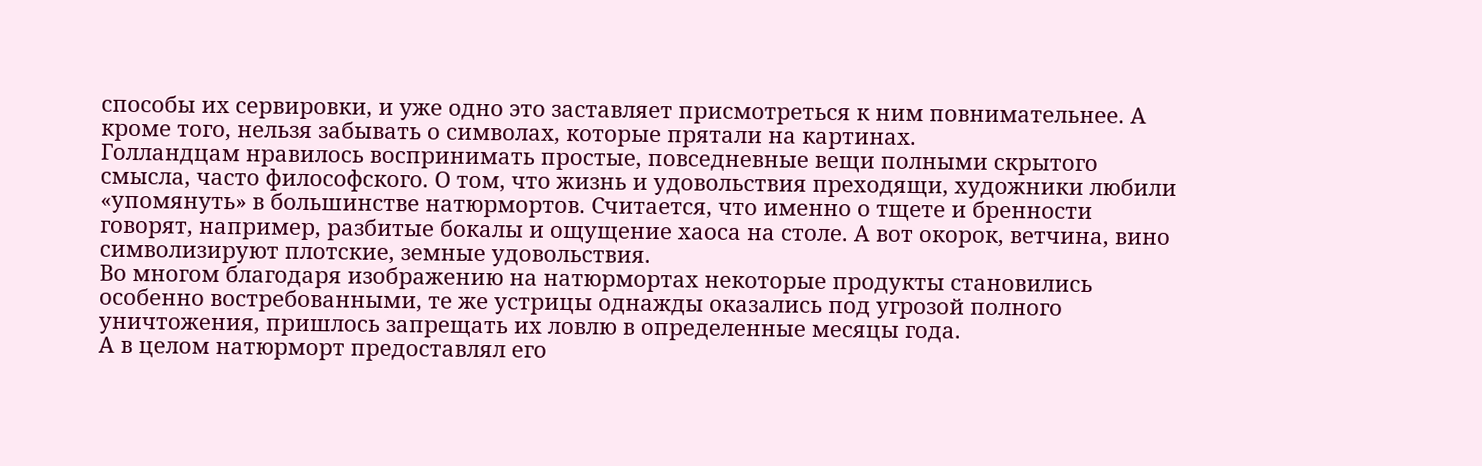способы их сервировки, и уже одно это заставляет присмотреться к ним повнимательнее. А кроме того, нельзя забывать о символах, которые прятали на картинах.
Голландцам нравилось воспринимать простые, повседневные вещи полными скрытого смысла, часто философского. О том, что жизнь и удовольствия преходящи, художники любили «упомянуть» в большинстве натюрмортов. Считается, что именно о тщете и бренности говорят, например, разбитые бокалы и ощущение хаоса на столе. А вот окорок, ветчина, вино символизируют плотские, земные удовольствия.
Во многом благодаря изображению на натюрмортах некоторые продукты становились особенно востребованными, те же устрицы однажды оказались под угрозой полного уничтожения, пришлось запрещать их ловлю в определенные месяцы года.
А в целом натюрморт предоставлял его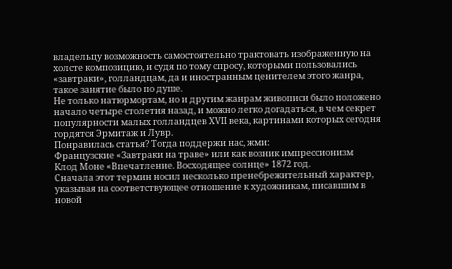владельцу возможность самостоятельно трактовать изображенную на холсте композицию, и судя по тому спросу, которыми пользовались «завтраки», голландцам, да и иностранным ценителем этого жанра, такое занятие было по душе.
Не только натюрмортам, но и другим жанрам живописи было положено начало четыре столетия назад, и можно легко догадаться, в чем секрет популярности малых голландцев XVII века, картинами которых сегодня гордятся Эрмитаж и Лувр.
Понравилась статья? Тогда поддержи нас, жми:
Французские «Завтраки на траве» или как возник импрессионизм
Клод Моне «Впечатление. Восходящее солнце» 1872 год.
Сначала этот термин носил несколько пренебрежительный характер, указывая на соответствующее отношение к художникам, писавшим в новой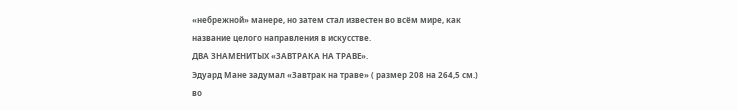«небрежной» манере, но затем стал известен во всём мире, как название целого направления в искусстве.
ДВА ЗНАМЕНИТЫХ «ЗАВТРАКА НА ТРАВЕ».
Эдуард Мане задумал «Завтрак на траве» ( размер 208 на 264,5 см.) во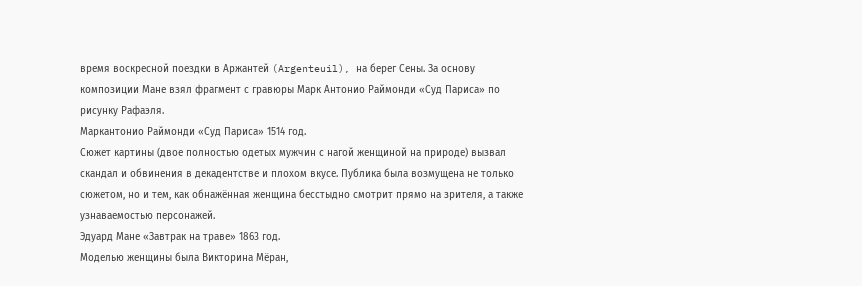время воскресной поездки в Аржантей (Argenteuil), на берег Сены. За основу композиции Мане взял фрагмент с гравюры Марк Антонио Раймонди «Суд Париса» по рисунку Рафаэля.
Маркантонио Раймонди «Суд Париса» 1514 год.
Сюжет картины (двое полностью одетых мужчин с нагой женщиной на природе) вызвал скандал и обвинения в декадентстве и плохом вкусе. Публика была возмущена не только сюжетом, но и тем, как обнажённая женщина бесстыдно смотрит прямо на зрителя, а также узнаваемостью персонажей.
Эдуард Мане «Завтрак на траве» 1863 год.
Моделью женщины была Викторина Мёран,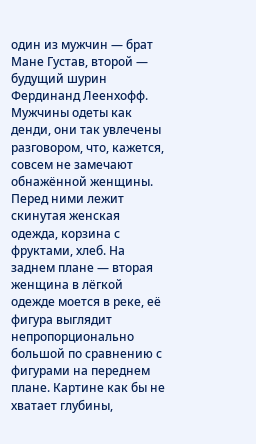один из мужчин — брат Мане Густав, второй — будущий шурин Фердинанд Леенхофф. Мужчины одеты как денди, они так увлечены разговором, что, кажется, совсем не замечают обнажённой женщины. Перед ними лежит скинутая женская одежда, корзина с фруктами, хлеб. На заднем плане — вторая женщина в лёгкой одежде моется в реке, её фигура выглядит непропорционально большой по сравнению с фигурами на переднем плане. Картине как бы не хватает глубины,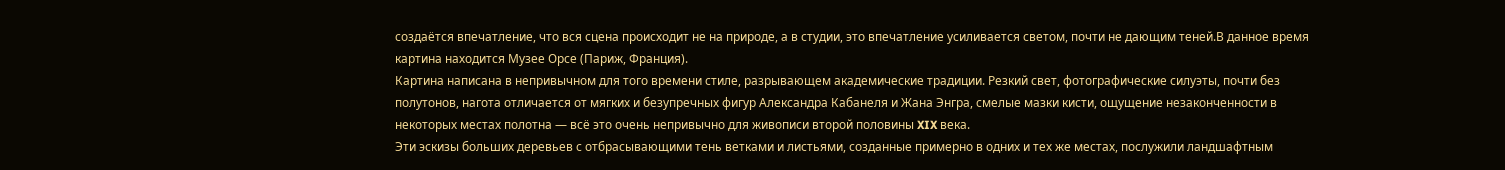создаётся впечатление, что вся сцена происходит не на природе, а в студии, это впечатление усиливается светом, почти не дающим теней.В данное время картина находится Музее Орсе (Париж, Франция).
Картина написана в непривычном для того времени стиле, разрывающем академические традиции. Резкий свет, фотографические силуэты, почти без полутонов, нагота отличается от мягких и безупречных фигур Александра Кабанеля и Жана Энгра, смелые мазки кисти, ощущение незаконченности в некоторых местах полотна — всё это очень непривычно для живописи второй половины XIX века.
Эти эскизы больших деревьев с отбрасывающими тень ветками и листьями, созданные примерно в одних и тех же местах, послужили ландшафтным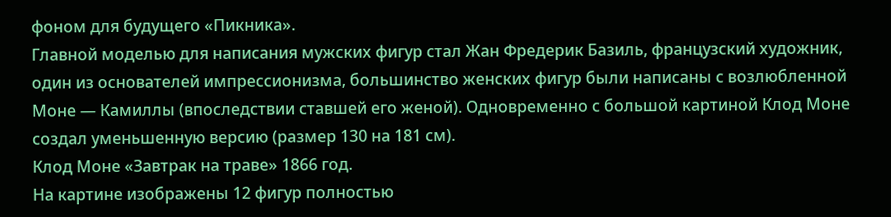фоном для будущего «Пикника».
Главной моделью для написания мужских фигур стал Жан Фредерик Базиль, французский художник, один из основателей импрессионизма, большинство женских фигур были написаны с возлюбленной Моне — Камиллы (впоследствии ставшей его женой). Одновременно с большой картиной Клод Моне создал уменьшенную версию (размер 130 на 181 см).
Клод Моне «Завтрак на траве» 1866 год.
На картине изображены 12 фигур полностью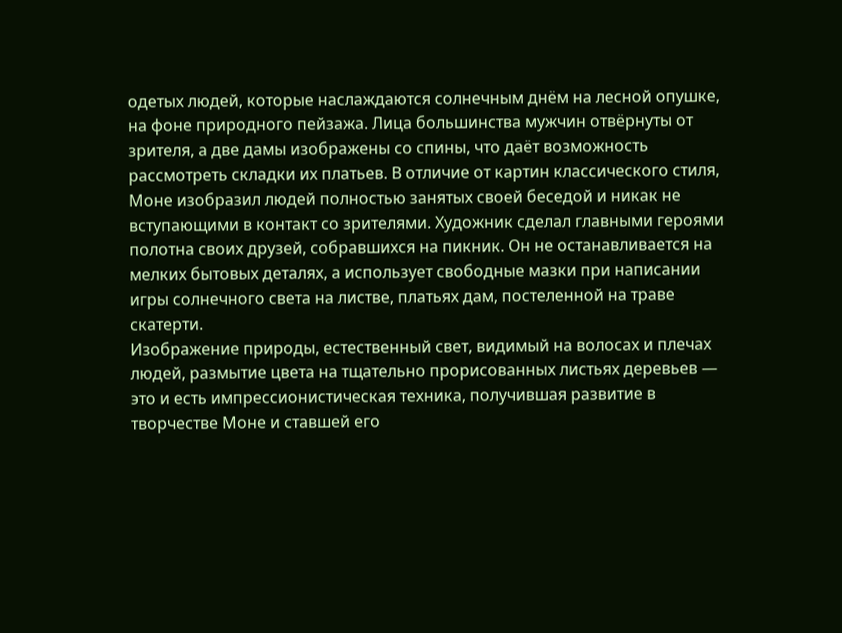одетых людей, которые наслаждаются солнечным днём на лесной опушке, на фоне природного пейзажа. Лица большинства мужчин отвёрнуты от зрителя, а две дамы изображены со спины, что даёт возможность рассмотреть складки их платьев. В отличие от картин классического стиля, Моне изобразил людей полностью занятых своей беседой и никак не вступающими в контакт со зрителями. Художник сделал главными героями полотна своих друзей, собравшихся на пикник. Он не останавливается на мелких бытовых деталях, а использует свободные мазки при написании игры солнечного света на листве, платьях дам, постеленной на траве скатерти.
Изображение природы, естественный свет, видимый на волосах и плечах людей, размытие цвета на тщательно прорисованных листьях деревьев — это и есть импрессионистическая техника, получившая развитие в творчестве Моне и ставшей его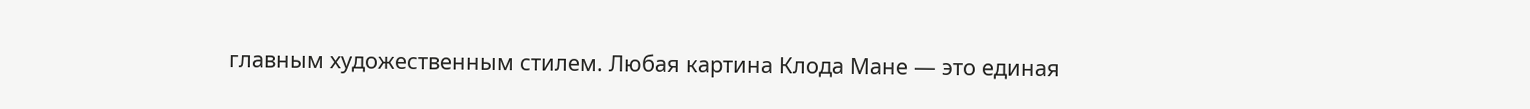главным художественным стилем. Любая картина Клода Мане — это единая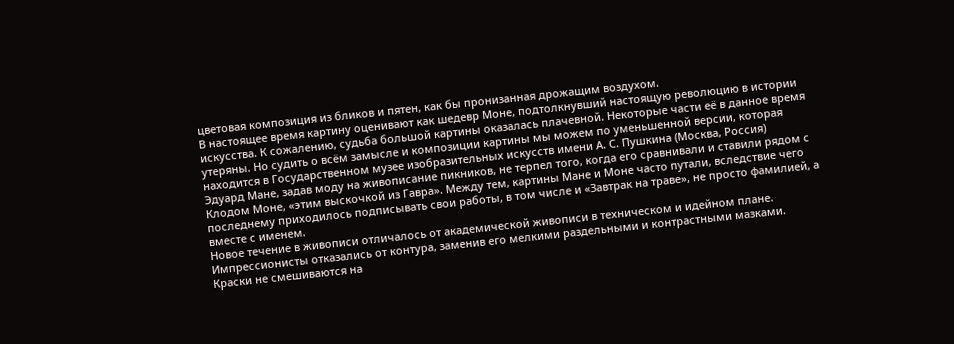цветовая композиция из бликов и пятен, как бы пронизанная дрожащим воздухом.
В настоящее время картину оценивают как шедевр Моне, подтолкнувший настоящую революцию в истории искусства. К сожалению, судьба большой картины оказалась плачевной. Некоторые части её в данное время утеряны. Но судить о всём замысле и композиции картины мы можем по уменьшенной версии, которая находится в Государственном музее изобразительных искусств имени А. С. Пушкина (Москва, Россия)
Эдуард Мане, задав моду на живописание пикников, не терпел того, когда его сравнивали и ставили рядом с Клодом Моне, «этим выскочкой из Гавра». Между тем, картины Мане и Моне часто путали, вследствие чего последнему приходилось подписывать свои работы, в том числе и «Завтрак на траве», не просто фамилией, а вместе с именем.
Новое течение в живописи отличалось от академической живописи в техническом и идейном плане. Импрессионисты отказались от контура, заменив его мелкими раздельными и контрастными мазками. Краски не смешиваются на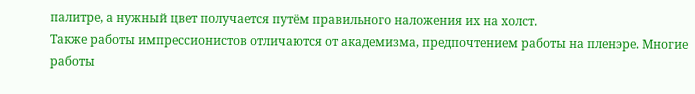палитре, а нужный цвет получается путём правильного наложения их на холст.
Также работы импрессионистов отличаются от академизма, предпочтением работы на пленэре. Многие работы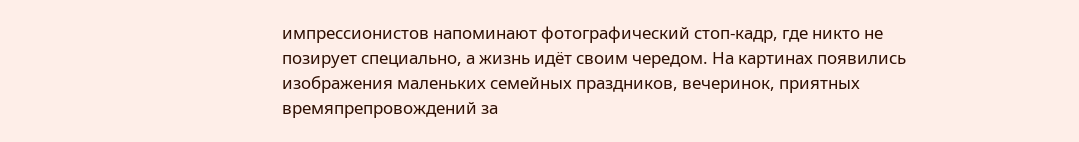импрессионистов напоминают фотографический стоп-кадр, где никто не позирует специально, а жизнь идёт своим чередом. На картинах появились изображения маленьких семейных праздников, вечеринок, приятных времяпрепровождений за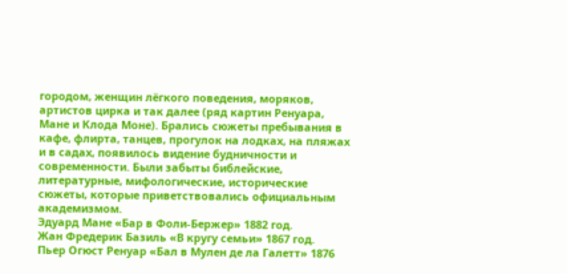городом, женщин лёгкого поведения, моряков, артистов цирка и так далее (ряд картин Ренуара, Мане и Клода Моне). Брались сюжеты пребывания в кафе, флирта, танцев, прогулок на лодках, на пляжах и в садах, появилось видение будничности и современности. Были забыты библейские, литературные, мифологические, исторические сюжеты, которые приветствовались официальным академизмом.
Эдуард Мане «Бар в Фоли-Бержер» 1882 год.
Жан Фредерик Базиль «В кругу семьи» 1867 год.
Пьер Огюст Ренуар «Бал в Мулен де ла Галетт» 1876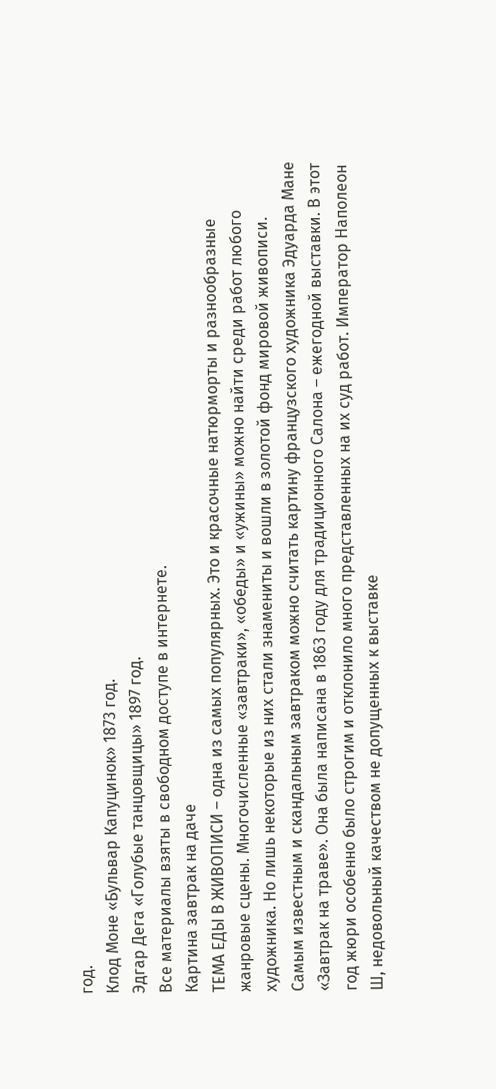год.
Клод Моне «Бульвар Капуцинок» 1873 год.
Эдгар Дега «Голубые танцовщицы» 1897 год.
Все материалы взяты в свободном доступе в интернете.
Картина завтрак на даче
ТЕМА ЕДЫ В ЖИВОПИСИ – одна из самых популярных. Это и красочные натюрморты и разнообразные жанровые сцены. Многочисленные «завтраки», «обеды» и «ужины» можно найти среди работ любого художника. Но лишь некоторые из них стали знамениты и вошли в золотой фонд мировой живописи.
Самым известным и скандальным завтраком можно считать картину французского художника Эдуарда Мане «Завтрак на траве». Она была написана в 1863 году для традиционного Салона – ежегодной выставки. В этот год жюри особенно было строгим и отклонило много представленных на их суд работ. Император Наполеон Ш, недовольный качеством не допущенных к выставке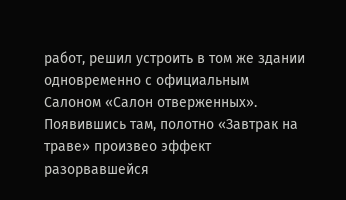работ, решил устроить в том же здании одновременно с официальным Салоном «Салон отверженных». Появившись там, полотно «Завтрак на траве» произвео эффект разорвавшейся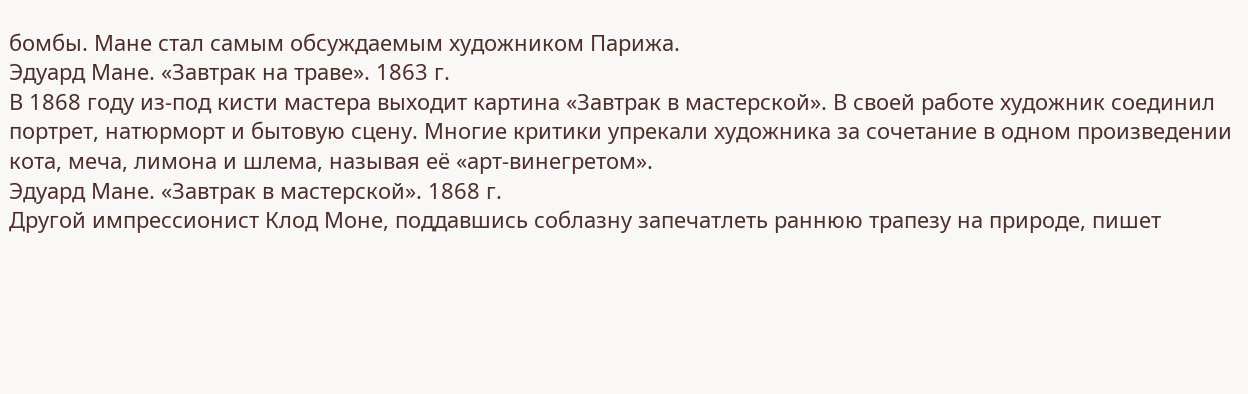бомбы. Мане стал самым обсуждаемым художником Парижа.
Эдуард Мане. «Завтрак на траве». 1863 г.
В 1868 году из-под кисти мастера выходит картина «Завтрак в мастерской». В своей работе художник соединил портрет, натюрморт и бытовую сцену. Многие критики упрекали художника за сочетание в одном произведении кота, меча, лимона и шлема, называя её «арт-винегретом».
Эдуард Мане. «Завтрак в мастерской». 1868 г.
Другой импрессионист Клод Моне, поддавшись соблазну запечатлеть раннюю трапезу на природе, пишет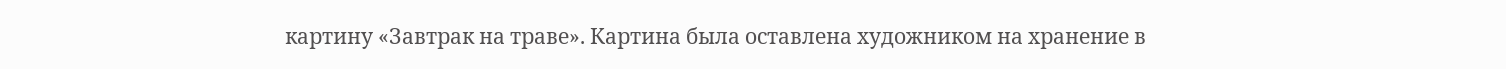картину «Завтрак на траве». Картина была оставлена художником на хранение в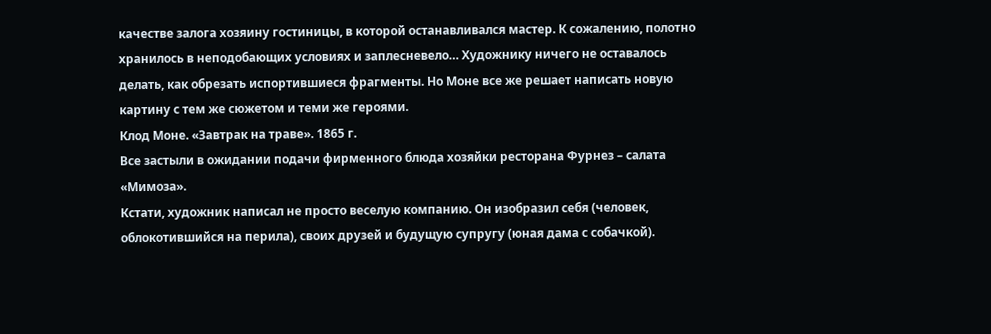качестве залога хозяину гостиницы, в которой останавливался мастер. К сожалению, полотно хранилось в неподобающих условиях и заплесневело… Художнику ничего не оставалось делать, как обрезать испортившиеся фрагменты. Но Моне все же решает написать новую картину с тем же сюжетом и теми же героями.
Клод Моне. «Завтрак на траве». 1865 г.
Все застыли в ожидании подачи фирменного блюда хозяйки ресторана Фурнез – салата «Мимоза».
Кстати, художник написал не просто веселую компанию. Он изобразил себя (человек, облокотившийся на перила), своих друзей и будущую супругу (юная дама с собачкой).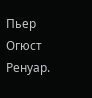Пьер Огюст Ренуар.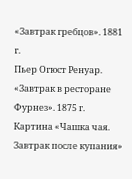«Завтрак гребцов». 1881 г.
Пьер Огюст Ренуар. «Завтрак в ресторане Фурнез». 1875 г.
Картина «Чашка чая. Завтрак после купания»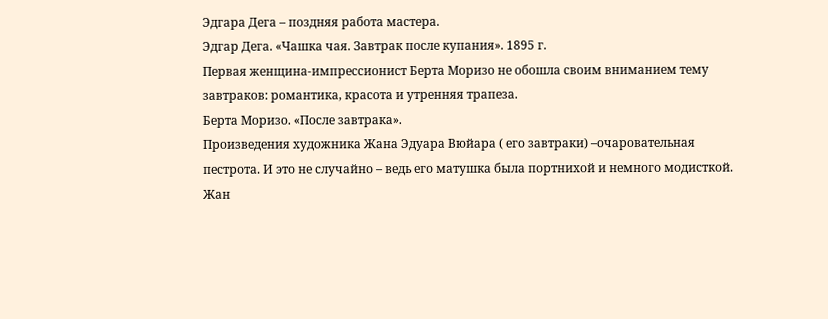Эдгара Дега – поздняя работа мастера.
Эдгар Дега. «Чашка чая. Завтрак после купания». 1895 г.
Первая женщина-импрессионист Берта Моризо не обошла своим вниманием тему завтраков: романтика, красота и утренняя трапеза.
Берта Моризо. «После завтрака».
Произведения художника Жана Эдуара Вюйара ( его завтраки) –очаровательная пестрота. И это не случайно – ведь его матушка была портнихой и немного модисткой.
Жан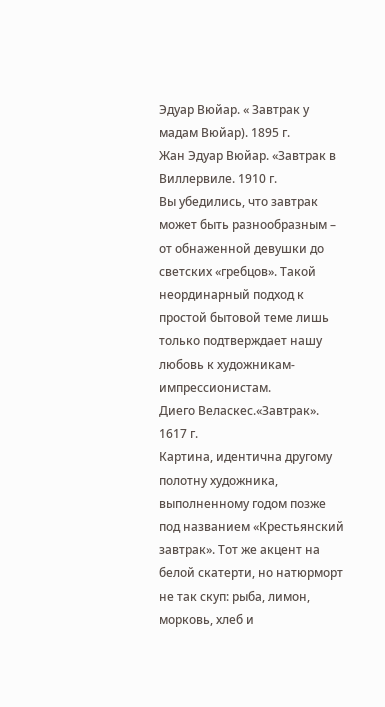Эдуар Вюйар. « Завтрак у мадам Вюйар). 1895 г.
Жан Эдуар Вюйар. «Завтрак в Виллервиле. 1910 г.
Вы убедились, что завтрак может быть разнообразным – от обнаженной девушки до светских «гребцов». Такой неординарный подход к простой бытовой теме лишь только подтверждает нашу любовь к художникам-импрессионистам.
Диего Веласкес.«Завтрак». 1617 г.
Картина, идентична другому полотну художника, выполненному годом позже под названием «Крестьянский завтрак». Тот же акцент на белой скатерти, но натюрморт не так скуп: рыба, лимон, морковь, хлеб и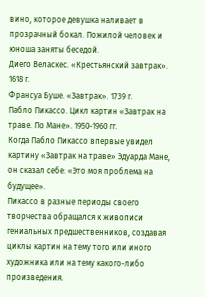вино, которое девушка наливает в прозрачный бокал. Пожилой человек и юноша заняты беседой.
Диего Веласкес. «Крестьянский завтрак». 1618 г.
Франсуа Буше. «Завтрак». 1739 г.
Пабло Пикассо. Цикл картин «Завтрак на траве. По Мане». 1950-1960 гг.
Когда Пабло Пикассо впервые увидел картину «Завтрак на траве» Эдуарда Мане, он сказал себе: «Это моя проблема на будущее».
Пикассо в разные периоды своего творчества обращался к живописи гениальных предшественников, создавая циклы картин на тему того или иного художника или на тему какого-либо произведения.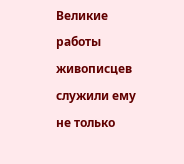Великие работы живописцев служили ему не только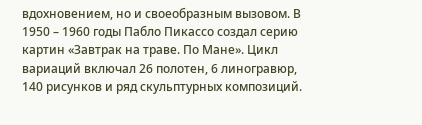вдохновением, но и своеобразным вызовом. В 1950 – 1960 годы Пабло Пикассо создал серию картин «Завтрак на траве. По Мане». Цикл вариаций включал 26 полотен, 6 линогравюр, 140 рисунков и ряд скульптурных композиций.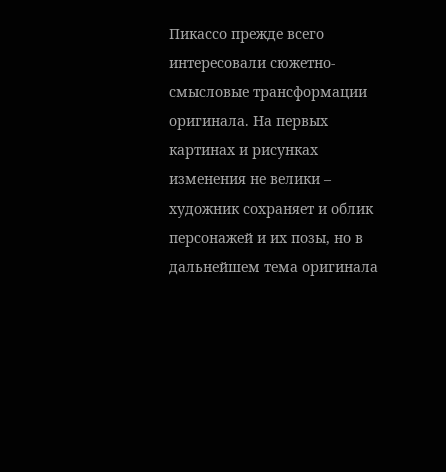Пикассо прежде всего интересовали сюжетно-смысловые трансформации оригинала. На первых картинах и рисунках изменения не велики – художник сохраняет и облик персонажей и их позы, но в дальнейшем тема оригинала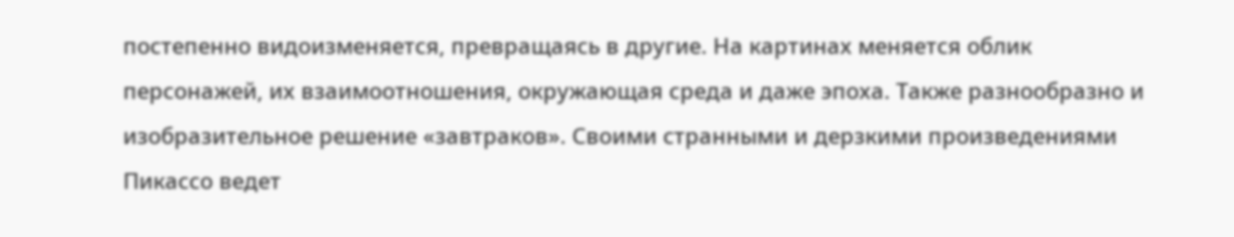постепенно видоизменяется, превращаясь в другие. На картинах меняется облик персонажей, их взаимоотношения, окружающая среда и даже эпоха. Также разнообразно и изобразительное решение «завтраков». Своими странными и дерзкими произведениями Пикассо ведет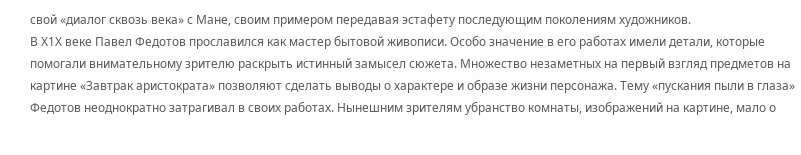свой «диалог сквозь века» с Мане, своим примером передавая эстафету последующим поколениям художников.
В Х1Х веке Павел Федотов прославился как мастер бытовой живописи. Особо значение в его работах имели детали, которые помогали внимательному зрителю раскрыть истинный замысел сюжета. Множество незаметных на первый взгляд предметов на картине «Завтрак аристократа» позволяют сделать выводы о характере и образе жизни персонажа. Тему «пускания пыли в глаза» Федотов неоднократно затрагивал в своих работах. Нынешним зрителям убранство комнаты, изображений на картине, мало о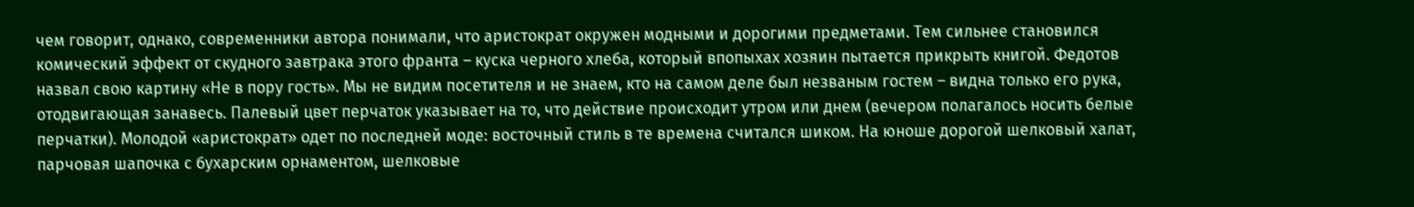чем говорит, однако, современники автора понимали, что аристократ окружен модными и дорогими предметами. Тем сильнее становился комический эффект от скудного завтрака этого франта – куска черного хлеба, который впопыхах хозяин пытается прикрыть книгой. Федотов назвал свою картину «Не в пору гость». Мы не видим посетителя и не знаем, кто на самом деле был незваным гостем – видна только его рука, отодвигающая занавесь. Палевый цвет перчаток указывает на то, что действие происходит утром или днем (вечером полагалось носить белые перчатки). Молодой «аристократ» одет по последней моде: восточный стиль в те времена считался шиком. На юноше дорогой шелковый халат, парчовая шапочка с бухарским орнаментом, шелковые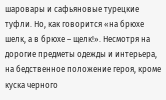шаровары и сафьяновые турецкие туфли. Но, как говорится «на брюхе шелк, а в брюхе – щелк!». Несмотря на дорогие предметы одежды и интерьера, на бедственное положение героя, кроме куска черного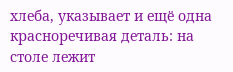хлеба, указывает и ещё одна красноречивая деталь: на столе лежит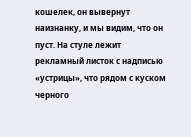кошелек, он вывернут наизнанку, и мы видим, что он пуст. На стуле лежит рекламный листок с надписью «устрицы», что рядом с куском черного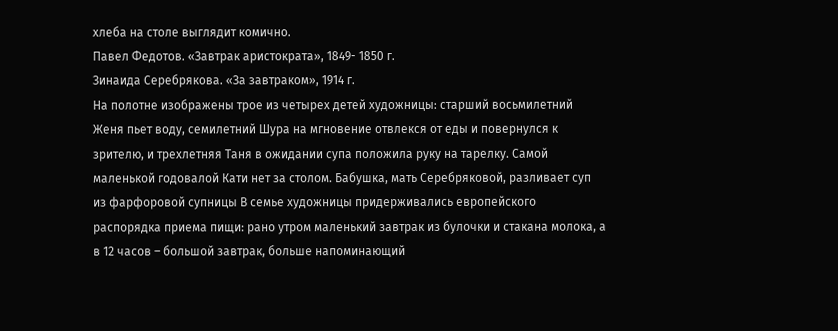хлеба на столе выглядит комично.
Павел Федотов. «Завтрак аристократа», 1849- 1850 г.
Зинаида Серебрякова. «За завтраком», 1914 г.
На полотне изображены трое из четырех детей художницы: старший восьмилетний Женя пьет воду, семилетний Шура на мгновение отвлекся от еды и повернулся к зрителю, и трехлетняя Таня в ожидании супа положила руку на тарелку. Самой маленькой годовалой Кати нет за столом. Бабушка, мать Серебряковой, разливает суп из фарфоровой супницы В семье художницы придерживались европейского распорядка приема пищи: рано утром маленький завтрак из булочки и стакана молока, а в 12 часов – большой завтрак, больше напоминающий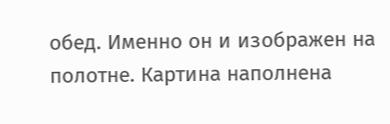обед. Именно он и изображен на полотне. Картина наполнена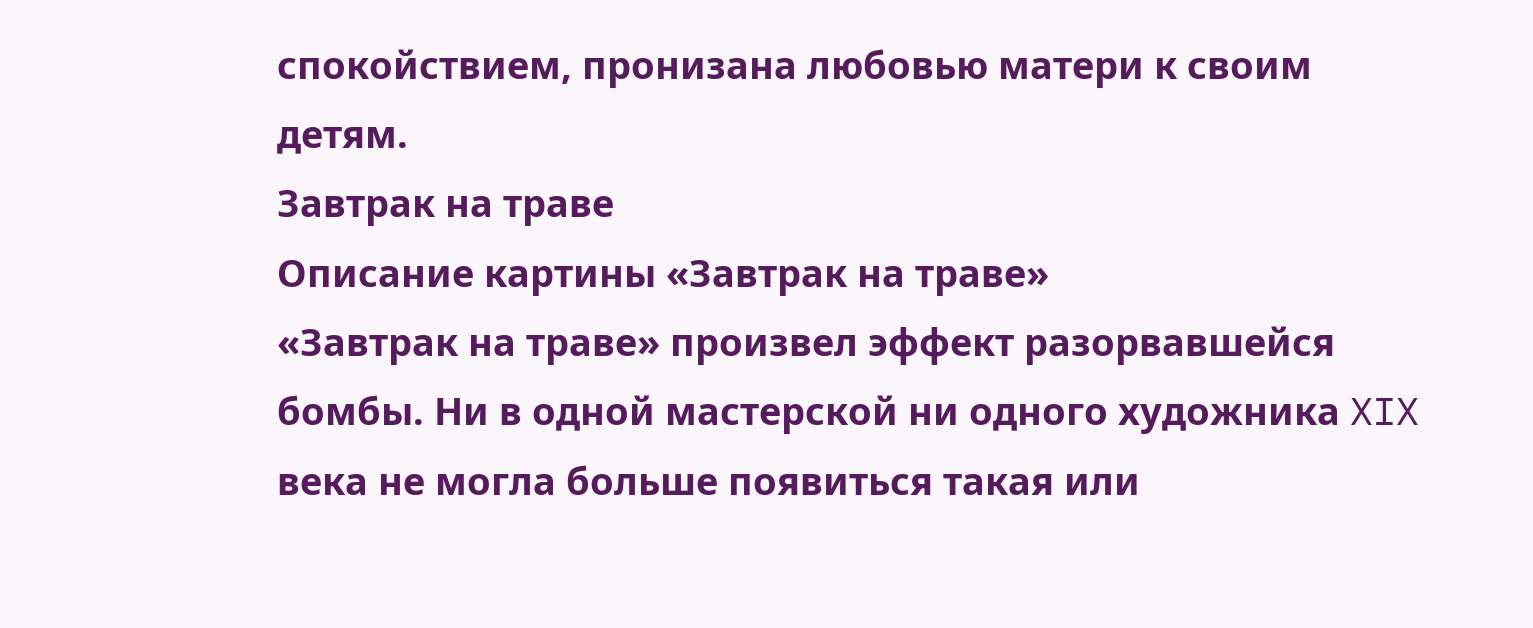спокойствием, пронизана любовью матери к своим детям.
Завтрак на траве
Описание картины «Завтрак на траве»
«Завтрак на траве» произвел эффект разорвавшейся бомбы. Ни в одной мастерской ни одного художника XIX века не могла больше появиться такая или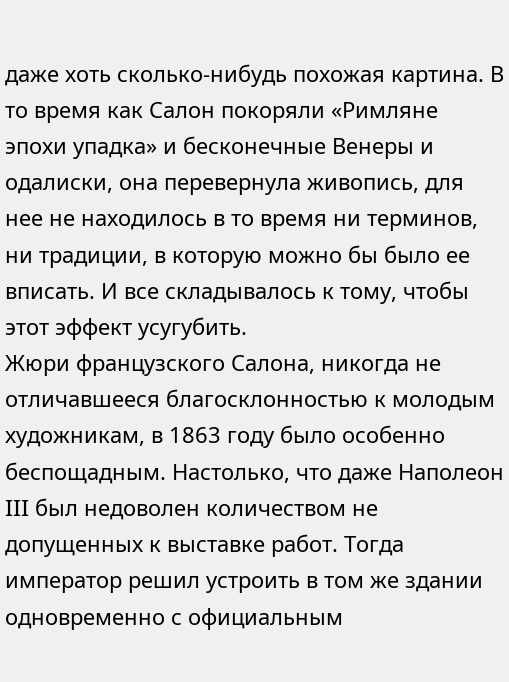даже хоть сколько-нибудь похожая картина. В то время как Салон покоряли «Римляне эпохи упадка» и бесконечные Венеры и одалиски, она перевернула живопись, для нее не находилось в то время ни терминов, ни традиции, в которую можно бы было ее вписать. И все складывалось к тому, чтобы этот эффект усугубить.
Жюри французского Салона, никогда не отличавшееся благосклонностью к молодым художникам, в 1863 году было особенно беспощадным. Настолько, что даже Наполеон III был недоволен количеством не допущенных к выставке работ. Тогда император решил устроить в том же здании одновременно с официальным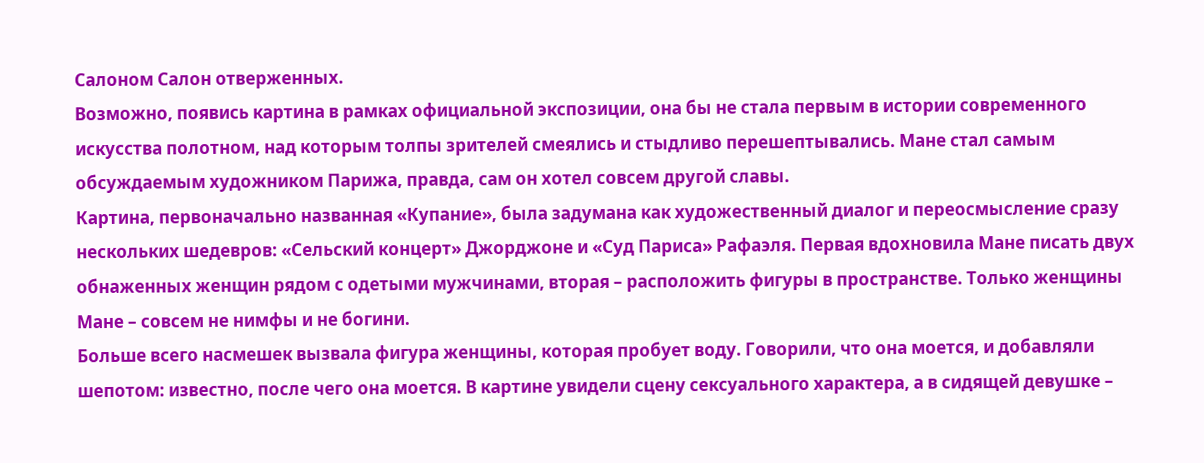Салоном Салон отверженных.
Возможно, появись картина в рамках официальной экспозиции, она бы не стала первым в истории современного искусства полотном, над которым толпы зрителей смеялись и стыдливо перешептывались. Мане стал самым обсуждаемым художником Парижа, правда, сам он хотел совсем другой славы.
Картина, первоначально названная «Купание», была задумана как художественный диалог и переосмысление сразу нескольких шедевров: «Сельский концерт» Джорджоне и «Суд Париса» Рафаэля. Первая вдохновила Мане писать двух обнаженных женщин рядом с одетыми мужчинами, вторая – расположить фигуры в пространстве. Только женщины Мане – совсем не нимфы и не богини.
Больше всего насмешек вызвала фигура женщины, которая пробует воду. Говорили, что она моется, и добавляли шепотом: известно, после чего она моется. В картине увидели сцену сексуального характера, а в сидящей девушке –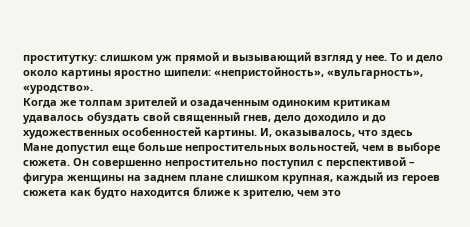проститутку: слишком уж прямой и вызывающий взгляд у нее. То и дело около картины яростно шипели: «непристойность», «вульгарность», «уродство».
Когда же толпам зрителей и озадаченным одиноким критикам удавалось обуздать свой священный гнев, дело доходило и до художественных особенностей картины. И, оказывалось, что здесь Мане допустил еще больше непростительных вольностей, чем в выборе сюжета. Он совершенно непростительно поступил с перспективой – фигура женщины на заднем плане слишком крупная, каждый из героев сюжета как будто находится ближе к зрителю, чем это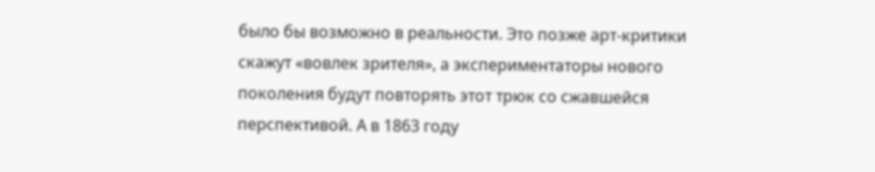было бы возможно в реальности. Это позже арт-критики скажут «вовлек зрителя», а экспериментаторы нового поколения будут повторять этот трюк со сжавшейся перспективой. А в 1863 году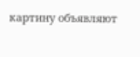картину объявляют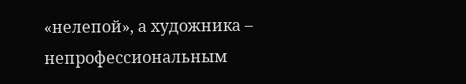«нелепой», а художника – непрофессиональным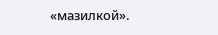«мазилкой».